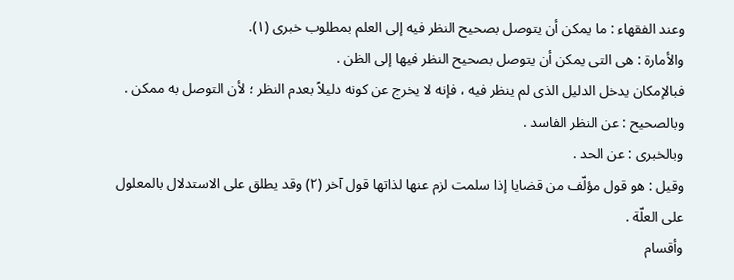وعند الفقهاء : ما یمکن أن یتوصل بصحیح النظر فيه إلى العلم بمطلوب خبری (١).
والأمارة : هی التی یمکن أن یتوصل بصحیح النظر فيها إلى الظن .
فبالإمکان یدخل الدلیل الذی لم ینظر فيه ، فإنه لا یخرج عن کونه دلیلاً بعدم النظر ؛ لأن التوصل به ممکن .
وبالصحیح : عن النظر الفاسد .
وبالخبری : عن الحد .
وقیل : هو قول مؤلّف من قضایا إذا سلمت لزم عنها لذاتها قول آخر (٢) وقد یطلق على الاستدلال بالمعلول على العلّة .
وأقسام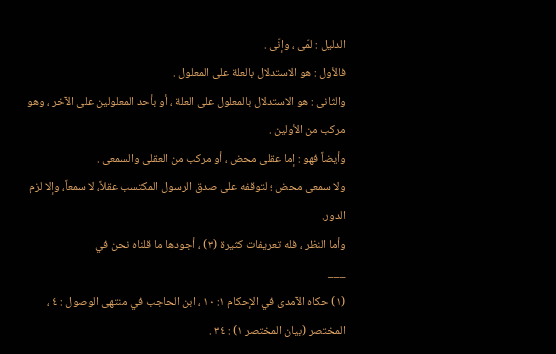الدلیل : لمّی ، وإنّی .
فالأول : هو الاستدلال بالعلة على المعلول .
والثانی : هو الاستدلال بالمعلول على العلة ، أو بأحد المعلولین على الآخر ، وهو مرکب من الأولین .
وأیضاً فهو : إما عقلی محض ، أو مرکب من العقلی والسمعی .
ولا سمعی محض ؛ لتوقفه على صدق الرسول المکتسب عقلاً، لا سمعاً، وإلا لزم الدور.
وأما النظر ، فله تعریفات کثیرة (٣) ، أجودها ما قلناه نحن في
___
(١) حکاه الآمدی في الإحکام ١: ١٠ ، ابن الحاجب في منتهی الوصول : ٤ ، المختصر (بیان المختصر ١) : ٣٤ .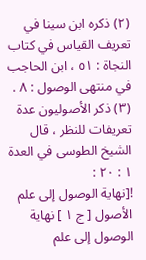(٢) ذکره ابن سینا في تعریف القیاس في کتاب النجاة : ٥١ ، ابن الحاجب في منتهى الوصول : ٨ .
(٣) ذکر الأصولیون عدة تعریفات للنظر ، قال الشیخ الطوسی في العدة ١ : ٢٠ :
![نهاية الوصول إلى علم الأصول [ ج ١ ] نهاية الوصول إلى علم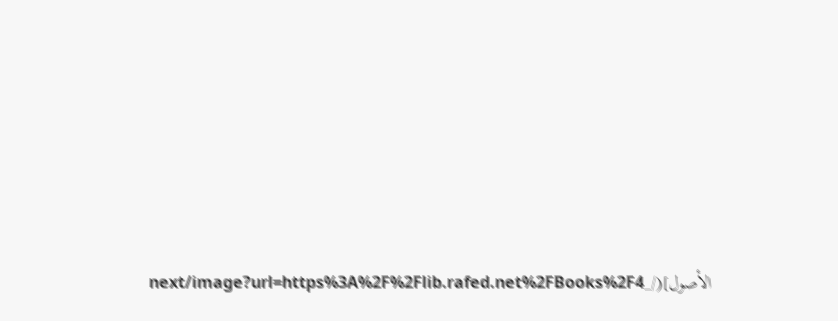الأصول](/_next/image?url=https%3A%2F%2Flib.rafed.net%2FBooks%2F4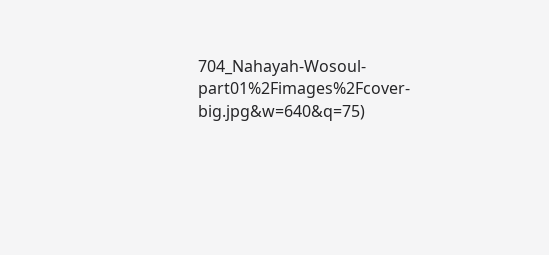704_Nahayah-Wosoul-part01%2Fimages%2Fcover-big.jpg&w=640&q=75)